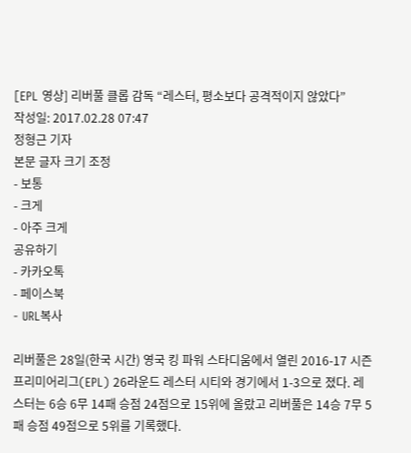[EPL 영상] 리버풀 클롭 감독 “레스터, 평소보다 공격적이지 않았다”
작성일: 2017.02.28 07:47
정형근 기자
본문 글자 크기 조정
- 보통
- 크게
- 아주 크게
공유하기
- 카카오톡
- 페이스북
- URL복사

리버풀은 28일(한국 시간) 영국 킹 파워 스타디움에서 열린 2016-17 시즌 프리미어리그(EPL) 26라운드 레스터 시티와 경기에서 1-3으로 졌다. 레스터는 6승 6무 14패 승점 24점으로 15위에 올랐고 리버풀은 14승 7무 5패 승점 49점으로 5위를 기록했다.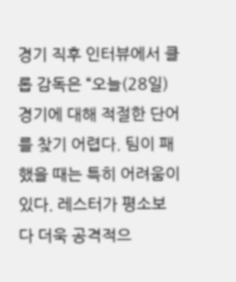경기 직후 인터뷰에서 클롭 감독은 “오늘(28일) 경기에 대해 적절한 단어를 찾기 어렵다. 팀이 패했을 때는 특히 어려움이 있다. 레스터가 평소보다 더욱 공격적으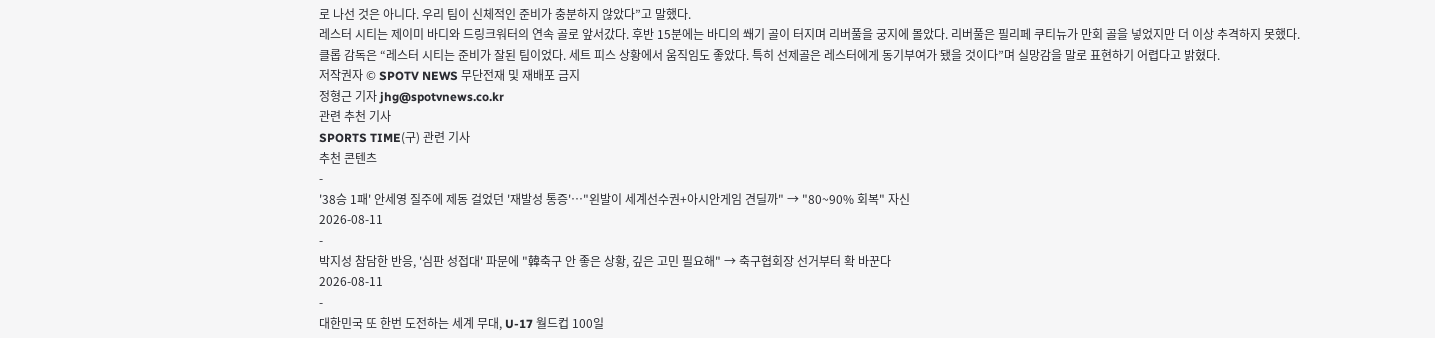로 나선 것은 아니다. 우리 팀이 신체적인 준비가 충분하지 않았다”고 말했다.
레스터 시티는 제이미 바디와 드링크워터의 연속 골로 앞서갔다. 후반 15분에는 바디의 쐐기 골이 터지며 리버풀을 궁지에 몰았다. 리버풀은 필리페 쿠티뉴가 만회 골을 넣었지만 더 이상 추격하지 못했다.
클롭 감독은 “레스터 시티는 준비가 잘된 팀이었다. 세트 피스 상황에서 움직임도 좋았다. 특히 선제골은 레스터에게 동기부여가 됐을 것이다”며 실망감을 말로 표현하기 어렵다고 밝혔다.
저작권자 © SPOTV NEWS 무단전재 및 재배포 금지
정형근 기자 jhg@spotvnews.co.kr
관련 추천 기사
SPORTS TIME(구) 관련 기사
추천 콘텐츠
-
'38승 1패' 안세영 질주에 제동 걸었던 '재발성 통증'…"왼발이 세계선수권+아시안게임 견딜까" → "80~90% 회복" 자신
2026-08-11
-
박지성 참담한 반응, '심판 성접대' 파문에 "韓축구 안 좋은 상황, 깊은 고민 필요해" → 축구협회장 선거부터 확 바꾼다
2026-08-11
-
대한민국 또 한번 도전하는 세계 무대, U-17 월드컵 100일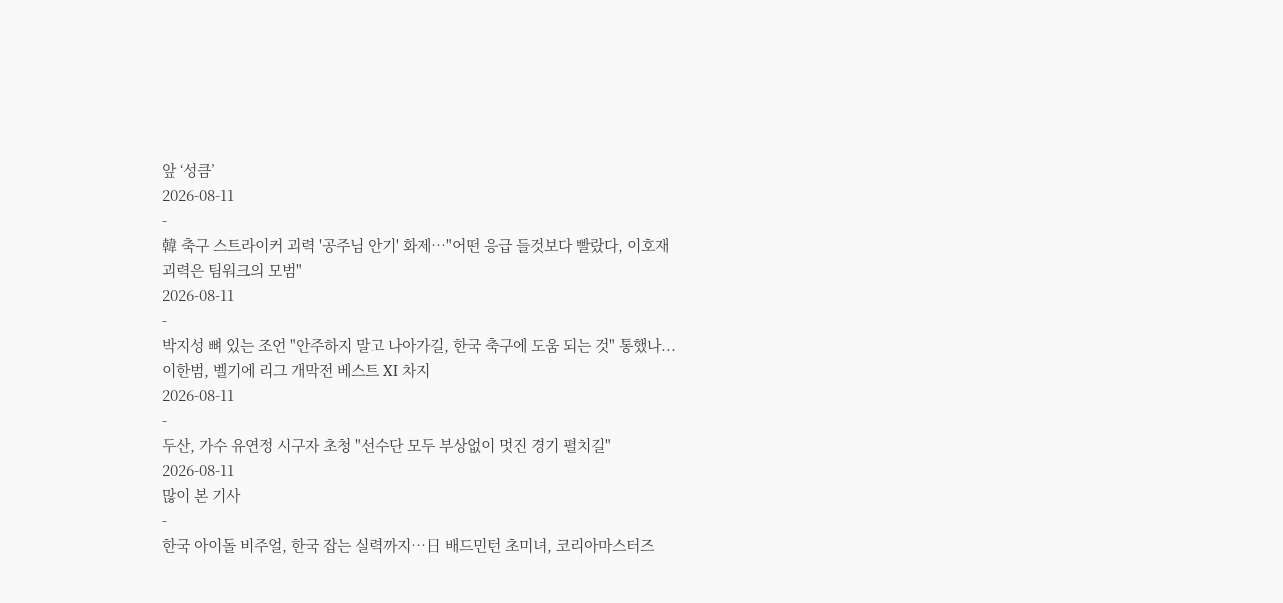앞 ‘성큼’
2026-08-11
-
韓 축구 스트라이커 괴력 '공주님 안기' 화제…"어떤 응급 들것보다 빨랐다, 이호재 괴력은 팀워크의 모범"
2026-08-11
-
박지성 뼈 있는 조언 "안주하지 말고 나아가길, 한국 축구에 도움 되는 것" 통했나...이한범, 벨기에 리그 개막전 베스트 XI 차지
2026-08-11
-
두산, 가수 유연정 시구자 초청 "선수단 모두 부상없이 멋진 경기 펼치길"
2026-08-11
많이 본 기사
-
한국 아이돌 비주얼, 한국 잡는 실력까지…日 배드민턴 초미녀, 코리아마스터즈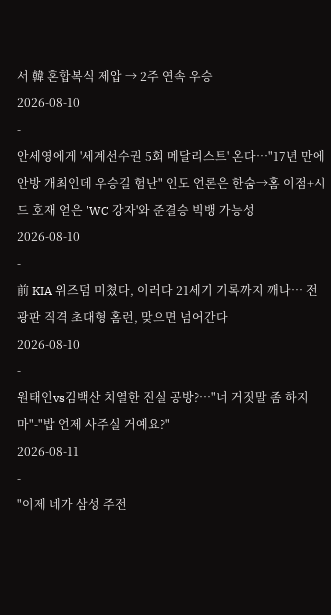서 韓 혼합복식 제압 → 2주 연속 우승
2026-08-10
-
안세영에게 '세계선수권 5회 메달리스트' 온다…"17년 만에 안방 개최인데 우승길 험난" 인도 언론은 한숨→홈 이점+시드 호재 얻은 'WC 강자'와 준결승 빅뱅 가능성
2026-08-10
-
前 KIA 위즈덤 미쳤다, 이러다 21세기 기록까지 깨나… 전광판 직격 초대형 홈런, 맞으면 넘어간다
2026-08-10
-
원태인vs김백산 치열한 진실 공방?…"너 거짓말 좀 하지 마"-"밥 언제 사주실 거예요?"
2026-08-11
-
"이제 네가 삼성 주전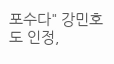포수다" 강민호도 인정,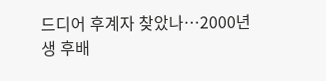드디어 후계자 찾았나…2000년생 후배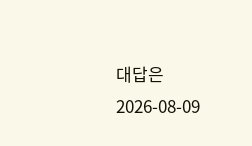대답은
2026-08-09